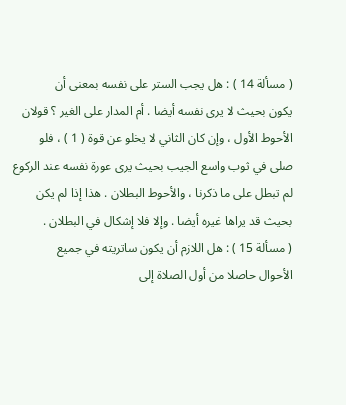( مسألة 14 ) : هل يجب الستر على نفسه بمعنى أن
يكون بحيث لا يرى نفسه أيضا . أم المدار على الغير ؟ قولان
الأحوط الأول ، وإن كان الثاني لا يخلو عن قوة ( 1 ) ، فلو
صلى في ثوب واسع الجيب بحيث يرى عورة نفسه عند الركوع
لم تبطل على ما ذكرنا ، والأحوط البطلان . هذا إذا لم يكن
بحيث قد يراها غيره أيضا . وإلا فلا إشكال في البطلان .
( مسألة 15 ) : هل اللازم أن يكون ساتريته في جميع
الأحوال حاصلا من أول الصلاة إلى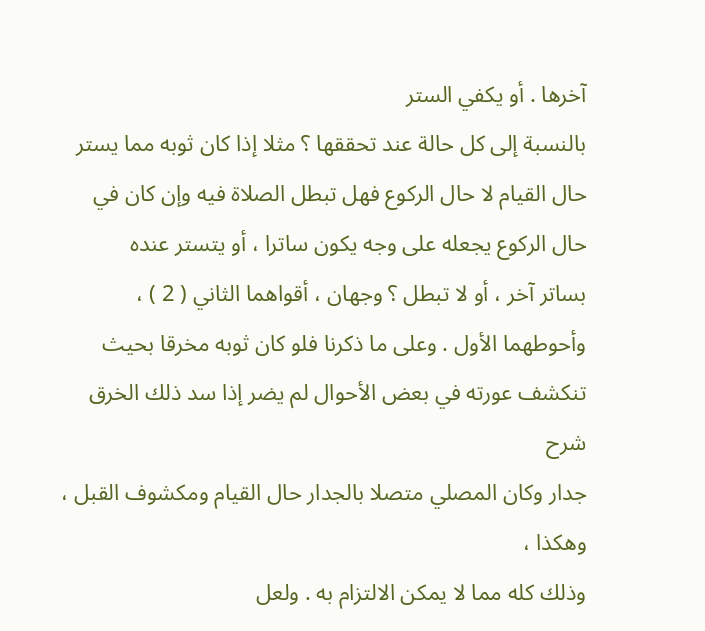آخرها . أو يكفي الستر
بالنسبة إلى كل حالة عند تحققها ؟ مثلا إذا كان ثوبه مما يستر
حال القيام لا حال الركوع فهل تبطل الصلاة فيه وإن كان في
حال الركوع يجعله على وجه يكون ساترا ، أو يتستر عنده
بساتر آخر ، أو لا تبطل ؟ وجهان ، أقواهما الثاني ( 2 ) ،
وأحوطهما الأول . وعلى ما ذكرنا فلو كان ثوبه مخرقا بحيث
تنكشف عورته في بعض الأحوال لم يضر إذا سد ذلك الخرق
شرح
جدار وكان المصلي متصلا بالجدار حال القيام ومكشوف القبل ، وهكذا ،
وذلك كله مما لا يمكن الالتزام به . ولعل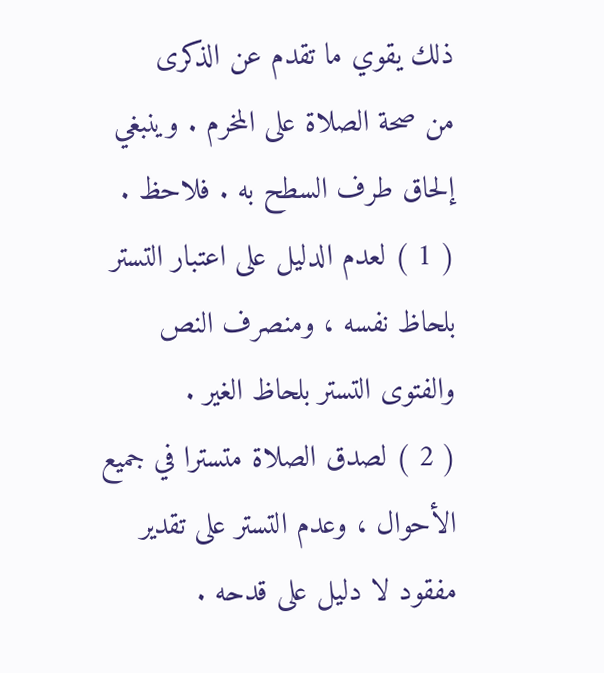ذلك يقوي ما تقدم عن الذكرى
من صحة الصلاة على المخرم . وينبغي إلحاق طرف السطح به . فلاحظ .
( 1 ) لعدم الدليل على اعتبار التستر بلحاظ نفسه ، ومنصرف النص
والفتوى التستر بلحاظ الغير .
( 2 ) لصدق الصلاة متسترا في جميع الأحوال ، وعدم التستر على تقدير
مفقود لا دليل على قدحه .